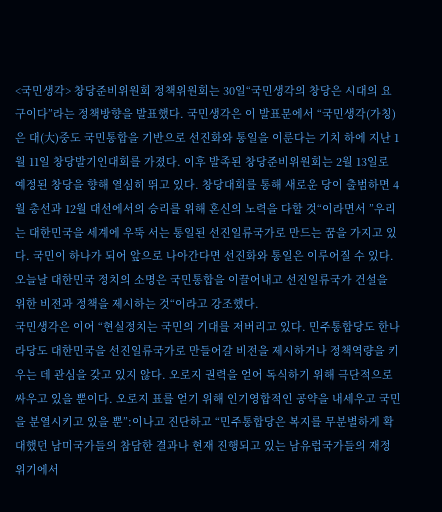<국민생각> 창당준비위원회 정책위원회는 30일“국민생각의 창당은 시대의 요구이다”라는 정책방향을 발표했다. 국민생각은 이 발표문에서 “국민생각(가칭)은 대(大)중도 국민통합을 기반으로 선진화와 통일을 이룬다는 기치 하에 지난 1월 11일 창당발기인대회를 가졌다. 이후 발족된 창당준비위원회는 2월 13일로 예정된 창당을 향해 열심히 뛰고 있다. 창당대회를 통해 새로운 당이 출범하면 4월 총선과 12월 대선에서의 승리를 위해 혼신의 노력을 다할 것“이라면서 ”우리는 대한민국을 세계에 우뚝 서는 통일된 선진일류국가로 만드는 꿈을 가지고 있다. 국민이 하나가 되어 앞으로 나아간다면 선진화와 통일은 이루어질 수 있다. 오늘날 대한민국 정치의 소명은 국민통합을 이끌어내고 선진일류국가 건설을 위한 비전과 정책을 제시하는 것“이라고 강조했다.
국민생각은 이어 “현실정치는 국민의 기대를 저버리고 있다. 민주통합당도 한나라당도 대한민국을 선진일류국가로 만들어갈 비전을 제시하거나 정책역량을 키우는 데 관심을 갖고 있지 않다. 오로지 권력을 얻어 독식하기 위해 극단적으로 싸우고 있을 뿐이다. 오로지 표를 얻기 위해 인기영합적인 공약을 내세우고 국민을 분열시키고 있을 뿐”:이나고 진단하고 “민주통합당은 복지를 무분별하게 확대했던 남미국가들의 참담한 결과나 현재 진행되고 있는 남유럽국가들의 재정위기에서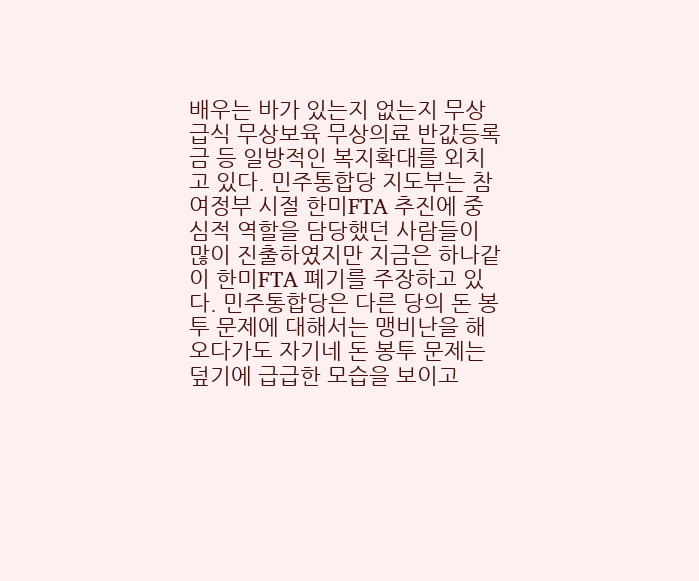배우는 바가 있는지 없는지 무상급식 무상보육 무상의료 반값등록금 등 일방적인 복지확대를 외치고 있다. 민주통합당 지도부는 참여정부 시절 한미FTA 추진에 중심적 역할을 담당했던 사람들이 많이 진출하였지만 지금은 하나같이 한미FTA 폐기를 주장하고 있다. 민주통합당은 다른 당의 돈 봉투 문제에 대해서는 맹비난을 해오다가도 자기네 돈 봉투 문제는 덮기에 급급한 모습을 보이고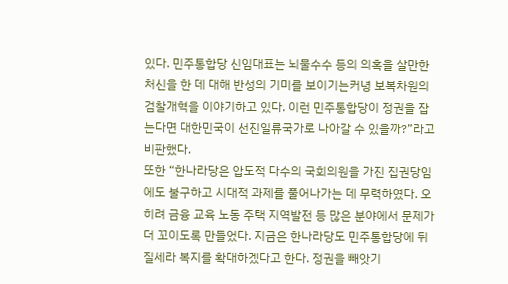있다. 민주통합당 신임대표는 뇌물수수 등의 의혹을 살만한 처신을 한 데 대해 반성의 기미를 보이기는커녕 보복차원의 검찰개혁을 이야기하고 있다. 이런 민주통합당이 정권을 잡는다면 대한민국이 선진일류국가로 나아갈 수 있을까?”라고 비판했다.
또한 “한나라당은 압도적 다수의 국회의원을 가진 집권당임에도 불구하고 시대적 과제를 풀어나가는 데 무력하였다. 오히려 금융 교육 노동 주택 지역발전 등 많은 분야에서 문제가 더 꼬이도록 만들었다. 지금은 한나라당도 민주통합당에 뒤질세라 복지를 확대하겠다고 한다. 정권을 빼앗기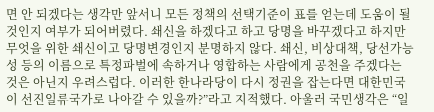면 안 되겠다는 생각만 앞서니 모든 정책의 선택기준이 표를 얻는데 도움이 될 것인지 여부가 되어버렸다. 쇄신을 하겠다고 하고 당명을 바꾸겠다고 하지만 무엇을 위한 쇄신이고 당명변경인지 분명하지 않다. 쇄신, 비상대책, 당선가능성 등의 이름으로 특정파벌에 속하거나 영합하는 사람에게 공천을 주겠다는 것은 아닌지 우려스럽다. 이러한 한나라당이 다시 정권을 잡는다면 대한민국이 선진일류국가로 나아갈 수 있을까?”라고 지적했다. 아울러 국민생각은 “일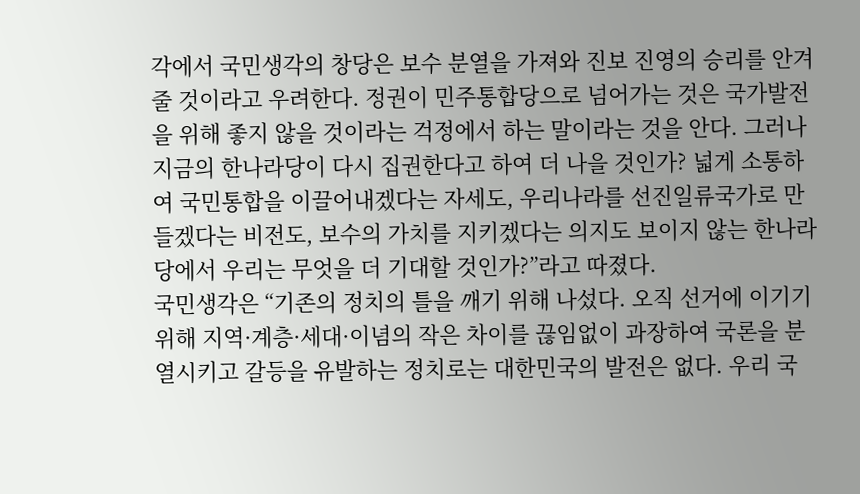각에서 국민생각의 창당은 보수 분열을 가져와 진보 진영의 승리를 안겨줄 것이라고 우려한다. 정권이 민주통합당으로 넘어가는 것은 국가발전을 위해 좋지 않을 것이라는 걱정에서 하는 말이라는 것을 안다. 그러나 지금의 한나라당이 다시 집권한다고 하여 더 나을 것인가? 넓게 소통하여 국민통합을 이끌어내겠다는 자세도, 우리나라를 선진일류국가로 만들겠다는 비전도, 보수의 가치를 지키겠다는 의지도 보이지 않는 한나라당에서 우리는 무엇을 더 기대할 것인가?”라고 따졌다.
국민생각은 “기존의 정치의 틀을 깨기 위해 나섰다. 오직 선거에 이기기 위해 지역·계층·세대·이념의 작은 차이를 끊임없이 과장하여 국론을 분열시키고 갈등을 유발하는 정치로는 대한민국의 발전은 없다. 우리 국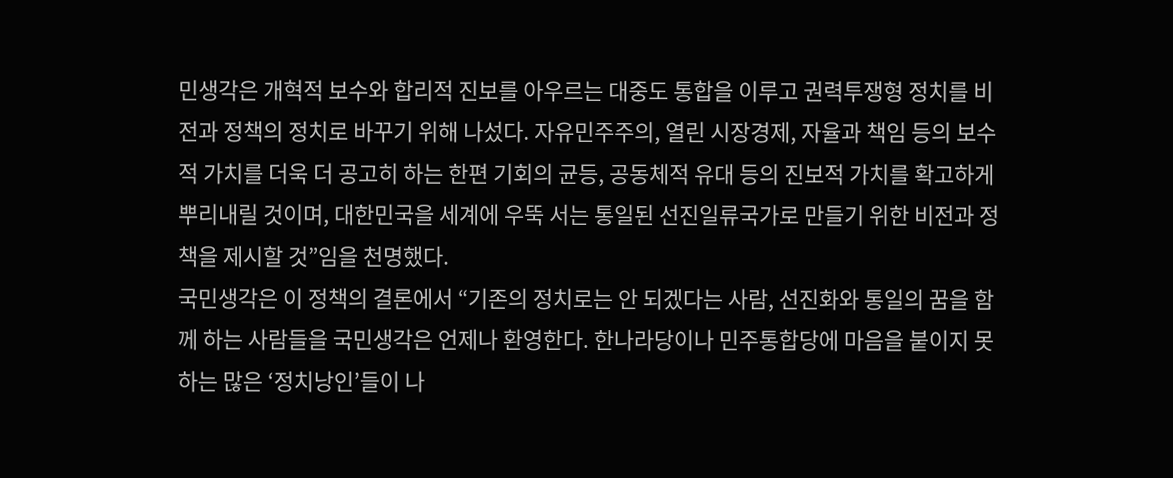민생각은 개혁적 보수와 합리적 진보를 아우르는 대중도 통합을 이루고 권력투쟁형 정치를 비전과 정책의 정치로 바꾸기 위해 나섰다. 자유민주주의, 열린 시장경제, 자율과 책임 등의 보수적 가치를 더욱 더 공고히 하는 한편 기회의 균등, 공동체적 유대 등의 진보적 가치를 확고하게 뿌리내릴 것이며, 대한민국을 세계에 우뚝 서는 통일된 선진일류국가로 만들기 위한 비전과 정책을 제시할 것”임을 천명했다.
국민생각은 이 정책의 결론에서 “기존의 정치로는 안 되겠다는 사람, 선진화와 통일의 꿈을 함께 하는 사람들을 국민생각은 언제나 환영한다. 한나라당이나 민주통합당에 마음을 붙이지 못하는 많은 ‘정치낭인’들이 나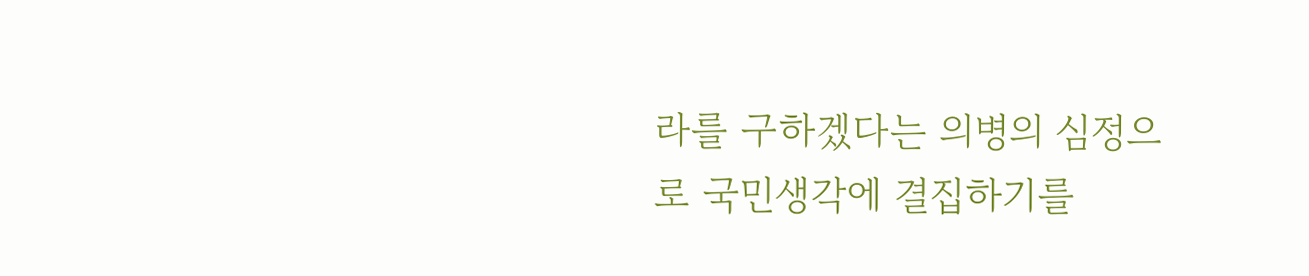라를 구하겠다는 의병의 심정으로 국민생각에 결집하기를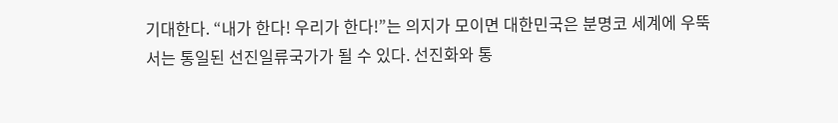기대한다. “내가 한다! 우리가 한다!”는 의지가 모이면 대한민국은 분명코 세계에 우뚝 서는 통일된 선진일류국가가 될 수 있다. 선진화와 통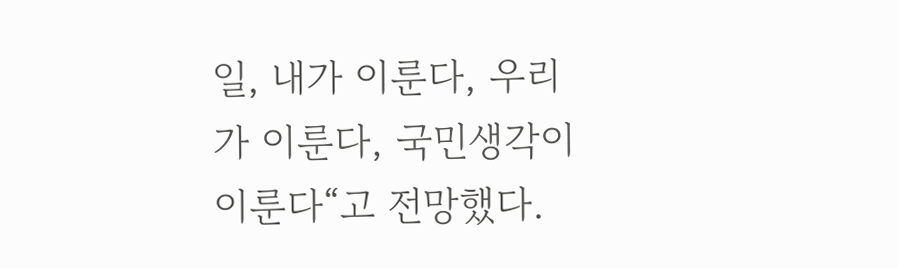일, 내가 이룬다, 우리가 이룬다, 국민생각이 이룬다“고 전망했다.